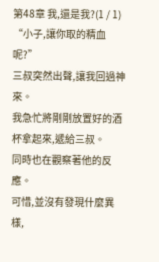第48章 我,還是我?(1 / 1)
“小子,讓你取的精血呢?”
三叔突然出聲,讓我回過神來。
我急忙將剛剛放置好的酒杯拿起來,遞給三叔。
同時也在觀察著他的反應。
可惜,並沒有發現什麼異樣,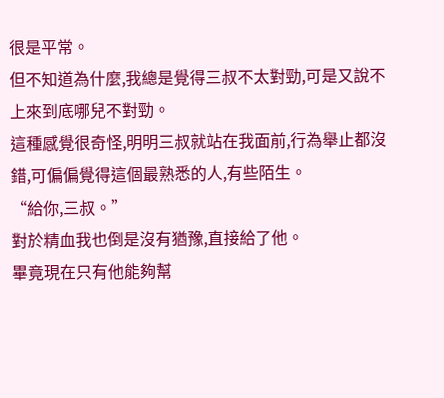很是平常。
但不知道為什麼,我總是覺得三叔不太對勁,可是又說不上來到底哪兒不對勁。
這種感覺很奇怪,明明三叔就站在我面前,行為舉止都沒錯,可偏偏覺得這個最熟悉的人,有些陌生。
“給你,三叔。”
對於精血我也倒是沒有猶豫,直接給了他。
畢竟現在只有他能夠幫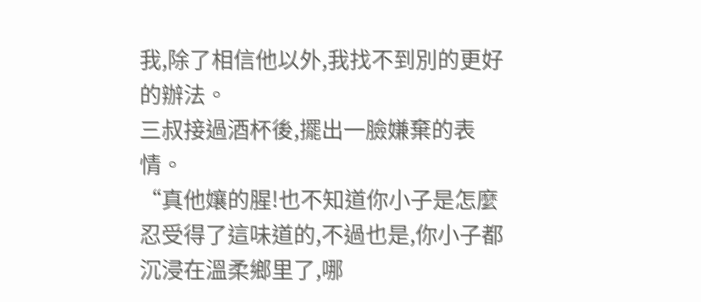我,除了相信他以外,我找不到別的更好的辦法。
三叔接過酒杯後,擺出一臉嫌棄的表情。
“真他孃的腥!也不知道你小子是怎麼忍受得了這味道的,不過也是,你小子都沉浸在溫柔鄉里了,哪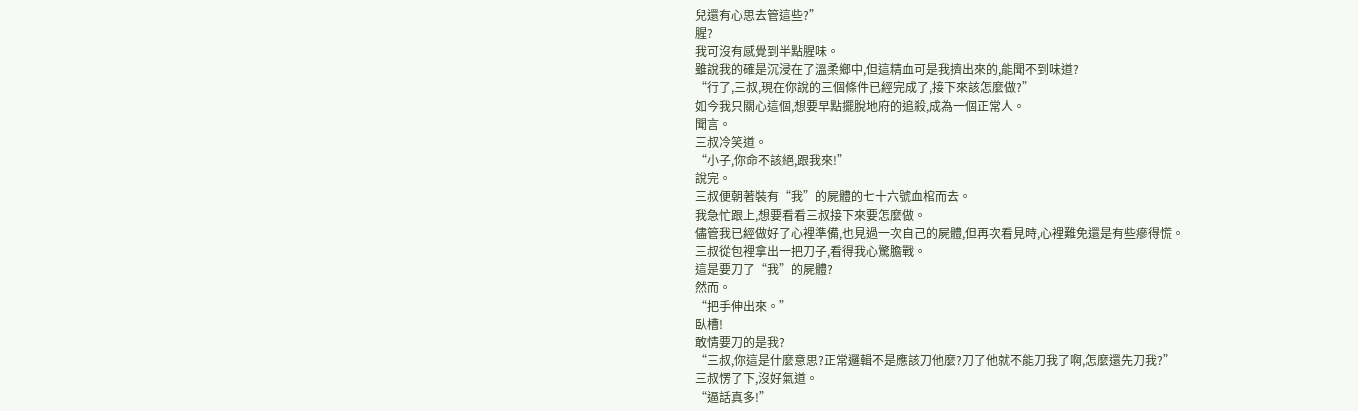兒還有心思去管這些?”
腥?
我可沒有感覺到半點腥味。
雖說我的確是沉浸在了溫柔鄉中,但這精血可是我擠出來的,能聞不到味道?
“行了,三叔,現在你說的三個條件已經完成了,接下來該怎麼做?”
如今我只關心這個,想要早點擺脫地府的追殺,成為一個正常人。
聞言。
三叔冷笑道。
“小子,你命不該絕,跟我來!”
說完。
三叔便朝著裝有“我”的屍體的七十六號血棺而去。
我急忙跟上,想要看看三叔接下來要怎麼做。
儘管我已經做好了心裡準備,也見過一次自己的屍體,但再次看見時,心裡難免還是有些瘮得慌。
三叔從包裡拿出一把刀子,看得我心驚膽戰。
這是要刀了“我”的屍體?
然而。
“把手伸出來。”
臥槽!
敢情要刀的是我?
“三叔,你這是什麼意思?正常邏輯不是應該刀他麼?刀了他就不能刀我了啊,怎麼還先刀我?”
三叔愣了下,沒好氣道。
“逼話真多!”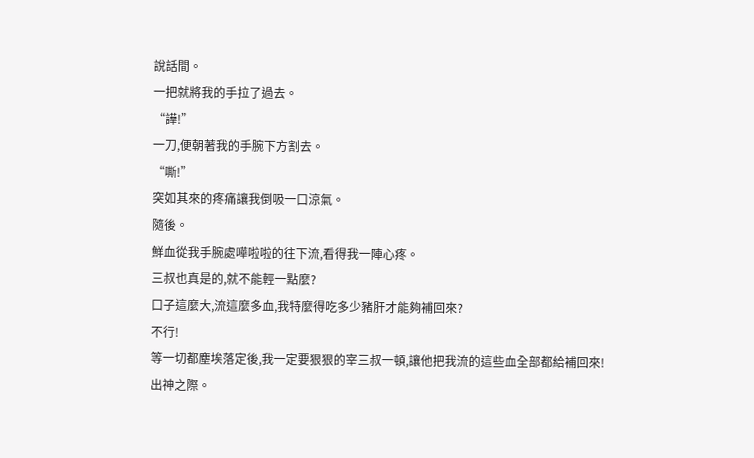說話間。
一把就將我的手拉了過去。
“譁!”
一刀,便朝著我的手腕下方割去。
“嘶!”
突如其來的疼痛讓我倒吸一口涼氣。
隨後。
鮮血從我手腕處嘩啦啦的往下流,看得我一陣心疼。
三叔也真是的,就不能輕一點麼?
口子這麼大,流這麼多血,我特麼得吃多少豬肝才能夠補回來?
不行!
等一切都塵埃落定後,我一定要狠狠的宰三叔一頓,讓他把我流的這些血全部都給補回來!
出神之際。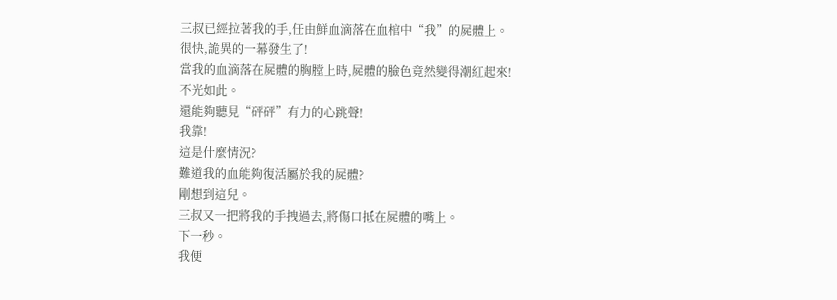三叔已經拉著我的手,任由鮮血滴落在血棺中“我”的屍體上。
很快,詭異的一幕發生了!
當我的血滴落在屍體的胸膛上時,屍體的臉色竟然變得潮紅起來!
不光如此。
還能夠聽見“砰砰”有力的心跳聲!
我靠!
這是什麼情況?
難道我的血能夠復活屬於我的屍體?
剛想到這兒。
三叔又一把將我的手拽過去,將傷口抵在屍體的嘴上。
下一秒。
我便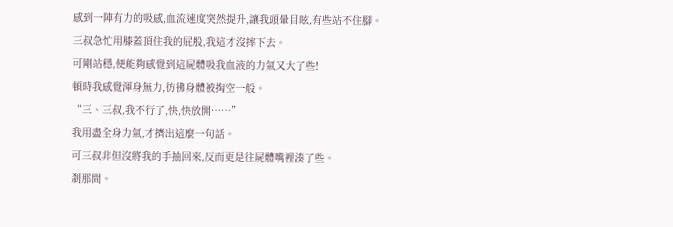感到一陣有力的吸感,血流速度突然提升,讓我頭暈目眩,有些站不住腳。
三叔急忙用膝蓋頂住我的屁股,我這才沒摔下去。
可剛站穩,便能夠感覺到這屍體吸我血液的力氣又大了些!
頓時我感覺渾身無力,彷彿身體被掏空一般。
“三、三叔,我不行了,快,快放開……”
我用盡全身力氣,才擠出這麼一句話。
可三叔非但沒將我的手抽回來,反而更是往屍體嘴裡湊了些。
剎那間。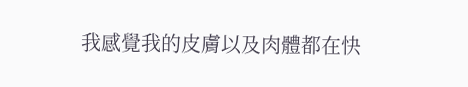我感覺我的皮膚以及肉體都在快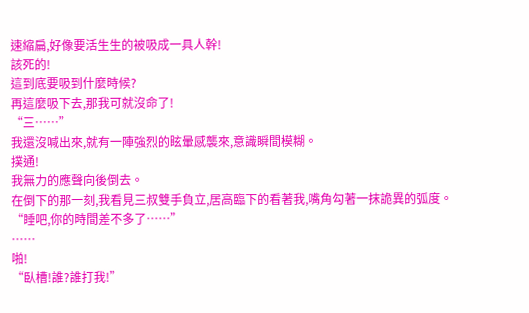速縮扁,好像要活生生的被吸成一具人幹!
該死的!
這到底要吸到什麼時候?
再這麼吸下去,那我可就沒命了!
“三……”
我還沒喊出來,就有一陣強烈的眩暈感襲來,意識瞬間模糊。
撲通!
我無力的應聲向後倒去。
在倒下的那一刻,我看見三叔雙手負立,居高臨下的看著我,嘴角勾著一抹詭異的弧度。
“睡吧,你的時間差不多了……”
……
啪!
“臥槽!誰?誰打我!”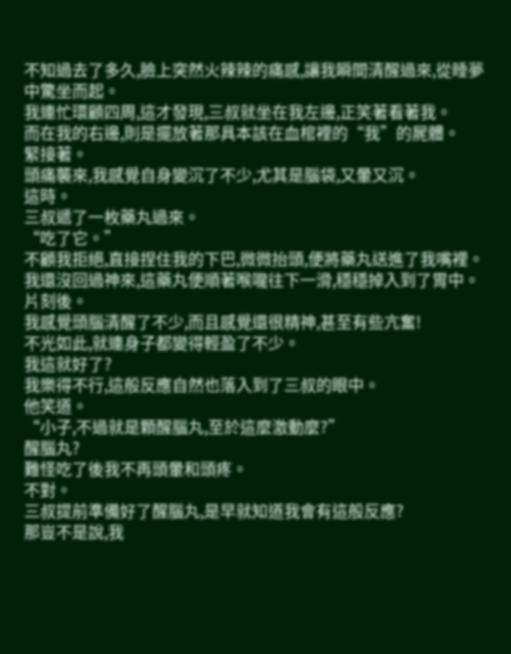不知過去了多久,臉上突然火辣辣的痛感,讓我瞬間清醒過來,從睡夢中驚坐而起。
我連忙環顧四周,這才發現,三叔就坐在我左邊,正笑著看著我。
而在我的右邊,則是擺放著那具本該在血棺裡的“我”的屍體。
緊接著。
頭痛襲來,我感覺自身變沉了不少,尤其是腦袋,又暈又沉。
這時。
三叔遞了一枚藥丸過來。
“吃了它。”
不顧我拒絕,直接捏住我的下巴,微微抬頭,便將藥丸送進了我嘴裡。
我還沒回過神來,這藥丸便順著喉嚨往下一滑,穩穩掉入到了胃中。
片刻後。
我感覺頭腦清醒了不少,而且感覺還很精神,甚至有些亢奮!
不光如此,就連身子都變得輕盈了不少。
我這就好了?
我樂得不行,這般反應自然也落入到了三叔的眼中。
他笑道。
“小子,不過就是顆醒腦丸,至於這麼激動麼?”
醒腦丸?
難怪吃了後我不再頭暈和頭疼。
不對。
三叔提前準備好了醒腦丸,是早就知道我會有這般反應?
那豈不是說,我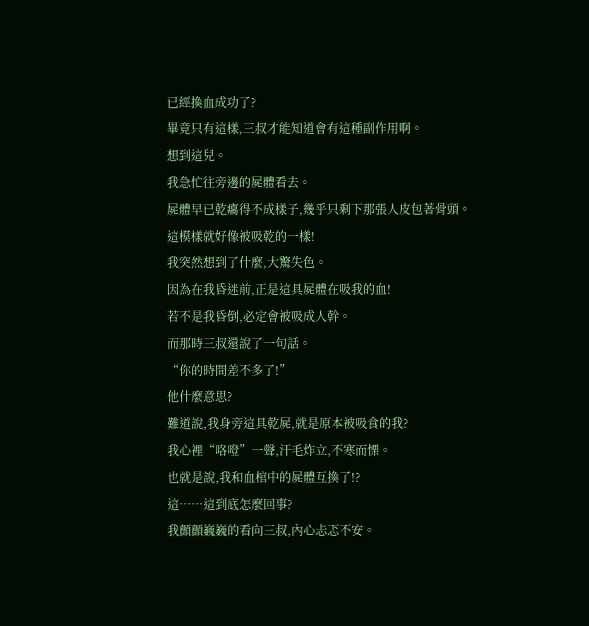已經換血成功了?
畢竟只有這樣,三叔才能知道會有這種副作用啊。
想到這兒。
我急忙往旁邊的屍體看去。
屍體早已乾癟得不成樣子,幾乎只剩下那張人皮包著骨頭。
這模樣就好像被吸乾的一樣!
我突然想到了什麼,大驚失色。
因為在我昏迷前,正是這具屍體在吸我的血!
若不是我昏倒,必定會被吸成人幹。
而那時三叔還說了一句話。
“你的時間差不多了!”
他什麼意思?
難道說,我身旁這具乾屍,就是原本被吸食的我?
我心裡“咯噔”一聲,汗毛炸立,不寒而慄。
也就是說,我和血棺中的屍體互換了!?
這……這到底怎麼回事?
我顫顫巍巍的看向三叔,內心忐忑不安。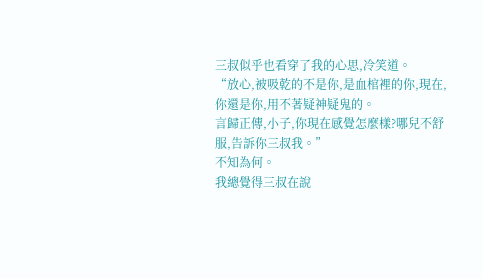三叔似乎也看穿了我的心思,冷笑道。
“放心,被吸乾的不是你,是血棺裡的你,現在,你還是你,用不著疑神疑鬼的。
言歸正傳,小子,你現在感覺怎麼樣?哪兒不舒服,告訴你三叔我。”
不知為何。
我總覺得三叔在說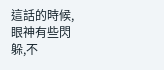這話的時候,眼神有些閃躲,不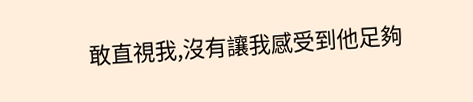敢直視我,沒有讓我感受到他足夠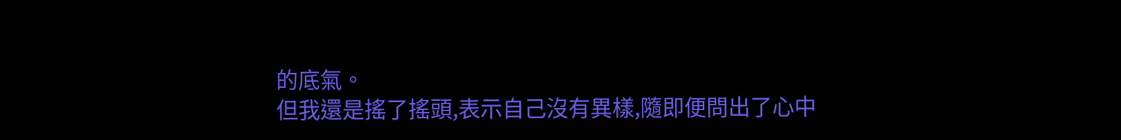的底氣。
但我還是搖了搖頭,表示自己沒有異樣,隨即便問出了心中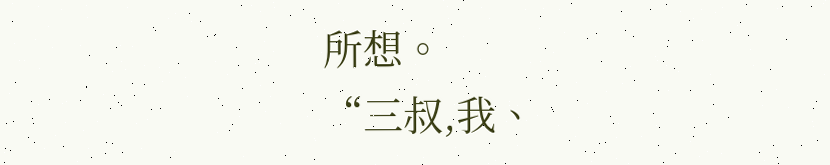所想。
“三叔,我、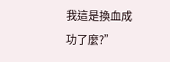我這是換血成功了麼?”